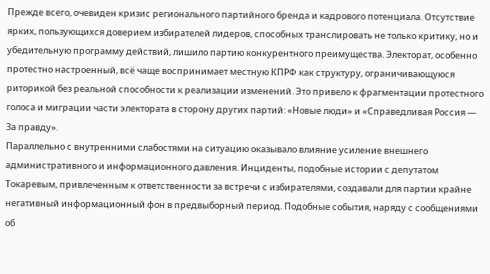Прежде всего, очевиден кризис регионального партийного бренда и кадрового потенциала. Отсутствие ярких, пользующихся доверием избирателей лидеров, способных транслировать не только критику, но и убедительную программу действий, лишило партию конкурентного преимущества. Электорат, особенно протестно настроенный, всё чаще воспринимает местную КПРФ как структуру, ограничивающуюся риторикой без реальной способности к реализации изменений. Это привело к фрагментации протестного голоса и миграции части электората в сторону других партий: «Новые люди» и «Справедливая Россия — За правду».
Параллельно с внутренними слабостями на ситуацию оказывало влияние усиление внешнего административного и информационного давления. Инциденты, подобные истории с депутатом Токаревым, привлеченным к ответственности за встречи с избирателями, создавали для партии крайне негативный информационный фон в предвыборный период. Подобные события, наряду с сообщениями об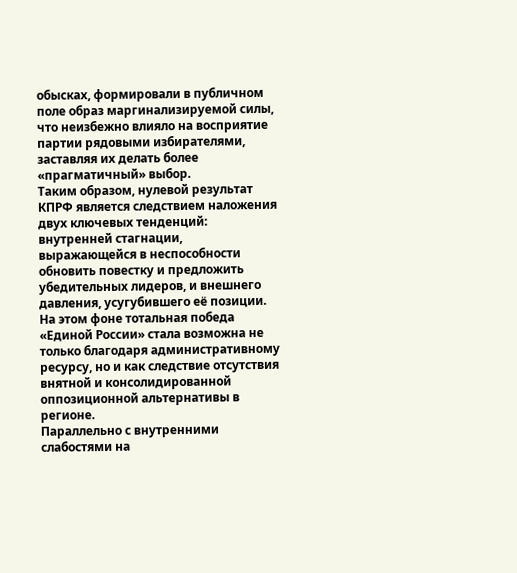обысках, формировали в публичном поле образ маргинализируемой силы, что неизбежно влияло на восприятие партии рядовыми избирателями, заставляя их делать более «прагматичный» выбор.
Таким образом, нулевой результат КПРФ является следствием наложения двух ключевых тенденций: внутренней стагнации, выражающейся в неспособности обновить повестку и предложить убедительных лидеров, и внешнего давления, усугубившего её позиции. На этом фоне тотальная победа «Единой России» стала возможна не только благодаря административному ресурсу, но и как следствие отсутствия внятной и консолидированной оппозиционной альтернативы в регионе.
Параллельно с внутренними слабостями на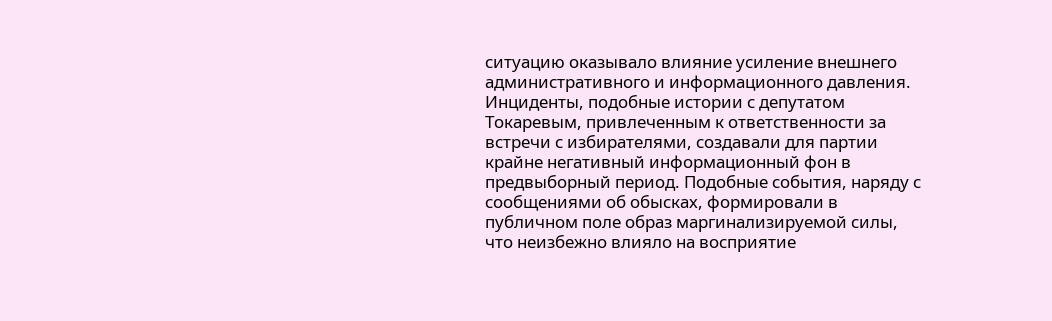ситуацию оказывало влияние усиление внешнего административного и информационного давления. Инциденты, подобные истории с депутатом Токаревым, привлеченным к ответственности за встречи с избирателями, создавали для партии крайне негативный информационный фон в предвыборный период. Подобные события, наряду с сообщениями об обысках, формировали в публичном поле образ маргинализируемой силы, что неизбежно влияло на восприятие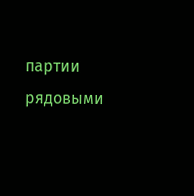партии рядовыми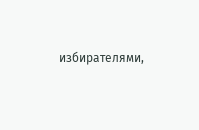избирателями,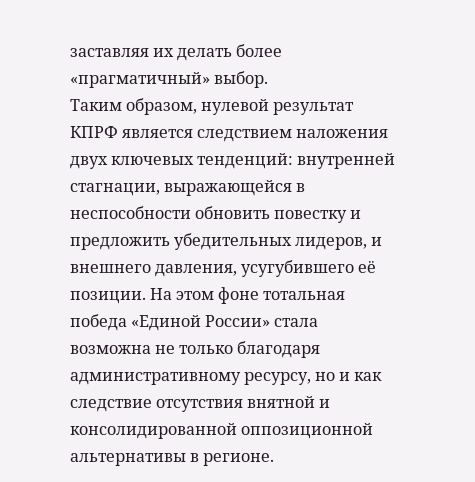заставляя их делать более «прагматичный» выбор.
Таким образом, нулевой результат КПРФ является следствием наложения двух ключевых тенденций: внутренней стагнации, выражающейся в неспособности обновить повестку и предложить убедительных лидеров, и внешнего давления, усугубившего её позиции. На этом фоне тотальная победа «Единой России» стала возможна не только благодаря административному ресурсу, но и как следствие отсутствия внятной и консолидированной оппозиционной альтернативы в регионе.